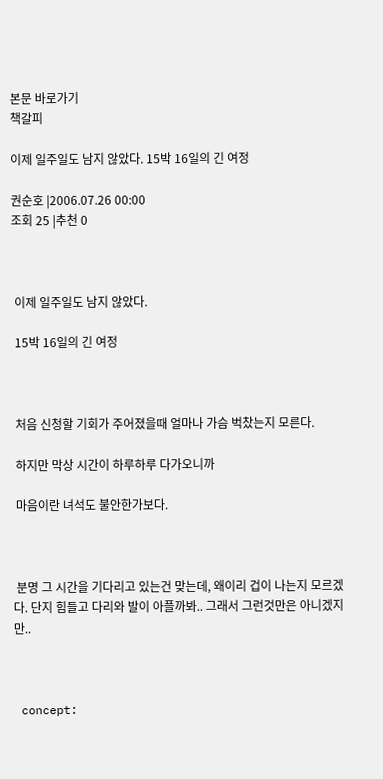본문 바로가기
책갈피

이제 일주일도 남지 않았다. 15박 16일의 긴 여정

권순호 |2006.07.26 00:00
조회 25 |추천 0



 이제 일주일도 남지 않았다.

 15박 16일의 긴 여정



 처음 신청할 기회가 주어졌을때 얼마나 가슴 벅찼는지 모른다.

 하지만 막상 시간이 하루하루 다가오니까

 마음이란 녀석도 불안한가보다.



 분명 그 시간을 기다리고 있는건 맞는데, 왜이리 겁이 나는지 모르겠다. 단지 힘들고 다리와 발이 아플까봐.. 그래서 그런것만은 아니겠지만..



 concept: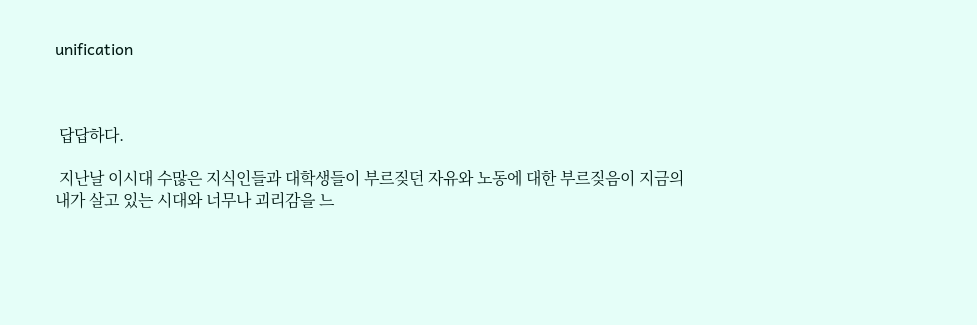unification



 답답하다.

 지난날 이시대 수많은 지식인들과 대학생들이 부르짖던 자유와 노동에 대한 부르짖음이 지금의 내가 살고 있는 시대와 너무나 괴리감을 느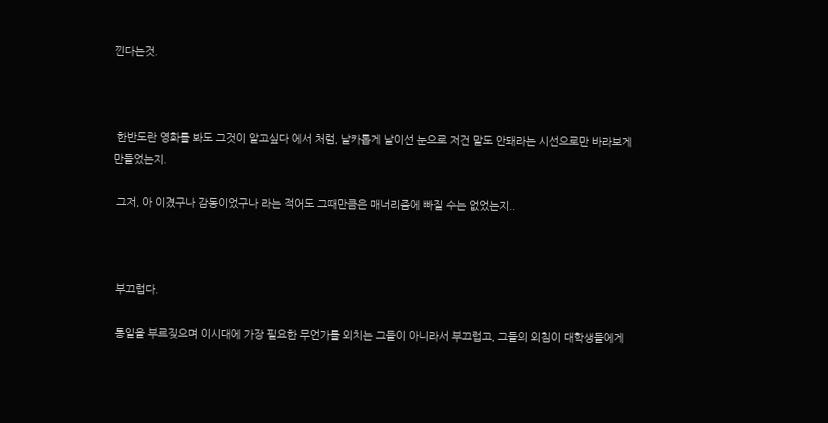낀다는것.



 한반도란 영화를 봐도 그것이 알고싶다 에서 처럼, 날카롭게 날이선 눈으로 저건 말도 안돼라는 시선으로만 바라보게 만들었는지.

 그저, 아 이겼구나 감동이었구나 라는 적어도 그때만큼은 매너리즘에 빠질 수는 없었는지..



 부끄럽다.

 통일을 부르짖으며 이시대에 가장 필요한 무언가를 외치는 그들이 아니라서 부끄럽고, 그들의 외침이 대학생들에게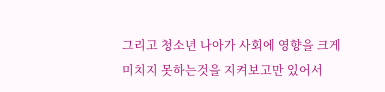그리고 청소년 나아가 사회에 영향을 크게 미치지 못하는것을 지켜보고만 있어서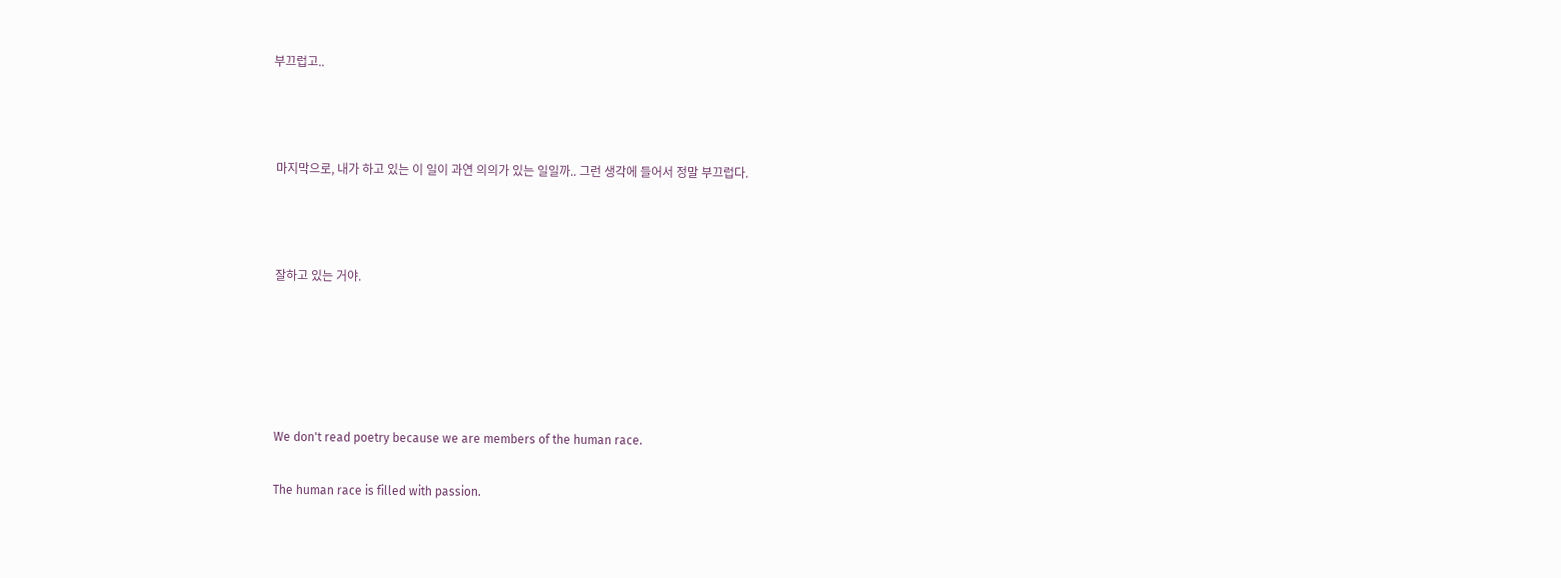부끄럽고..



 마지막으로, 내가 하고 있는 이 일이 과연 의의가 있는 일일까.. 그런 생각에 들어서 정말 부끄럽다.



 잘하고 있는 거야.





 We don't read poetry because we are members of the human race.

 The human race is filled with passion.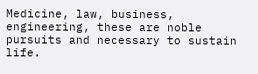Medicine, law, business, engineering, these are noble pursuits and necessary to sustain life.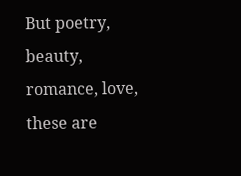But poetry, beauty, romance, love, these are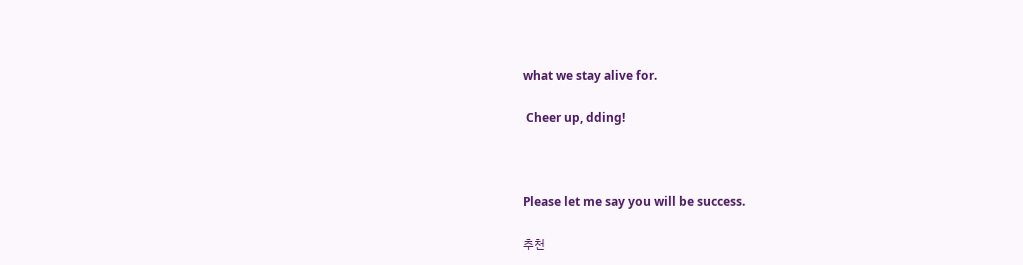what we stay alive for.

 Cheer up, dding!



Please let me say you will be success.

추천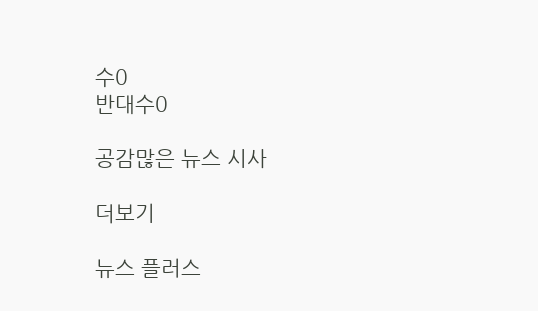수0
반대수0

공감많은 뉴스 시사

더보기

뉴스 플러스